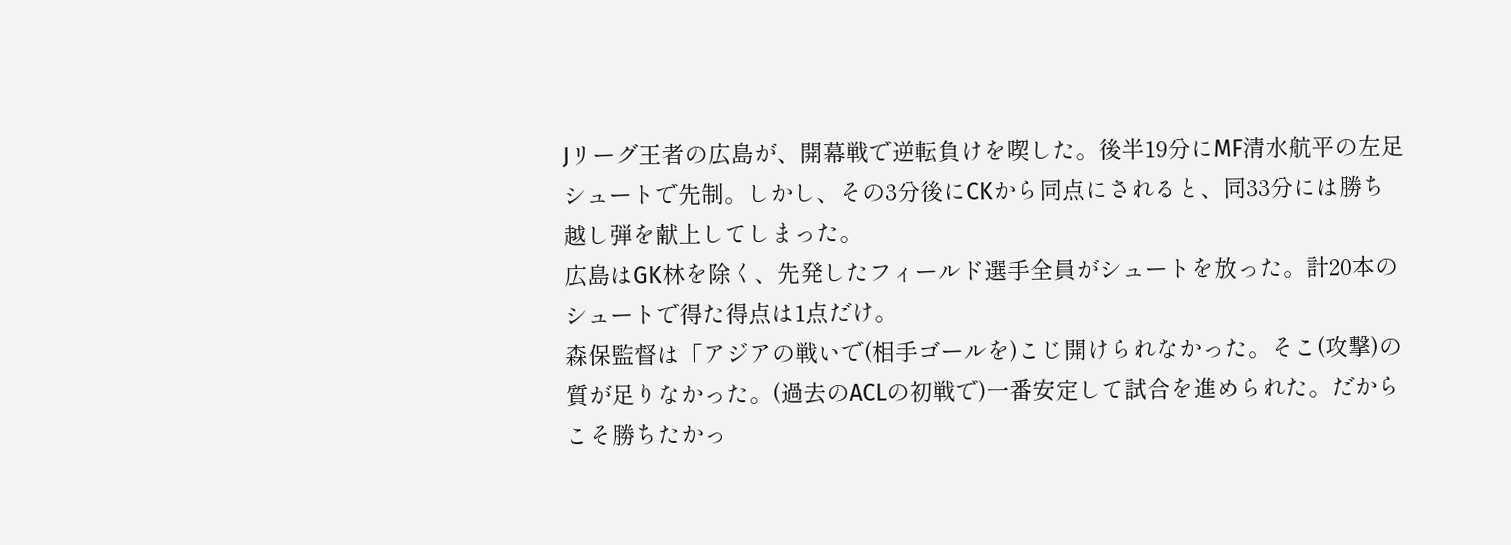Jリーグ王者の広島が、開幕戦で逆転負けを喫した。後半19分にMF清水航平の左足シュートで先制。しかし、その3分後にCKから同点にされると、同33分には勝ち越し弾を献上してしまった。
広島はGK林を除く、先発したフィールド選手全員がシュートを放った。計20本のシュートで得た得点は1点だけ。
森保監督は「アジアの戦いで(相手ゴールを)こじ開けられなかった。そこ(攻撃)の質が足りなかった。(過去のACLの初戦で)一番安定して試合を進められた。だからこそ勝ちたかっ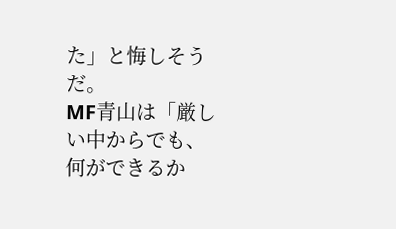た」と悔しそうだ。
MF青山は「厳しい中からでも、何ができるか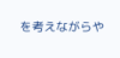を考えながらや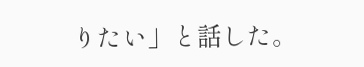りたい」と話した。